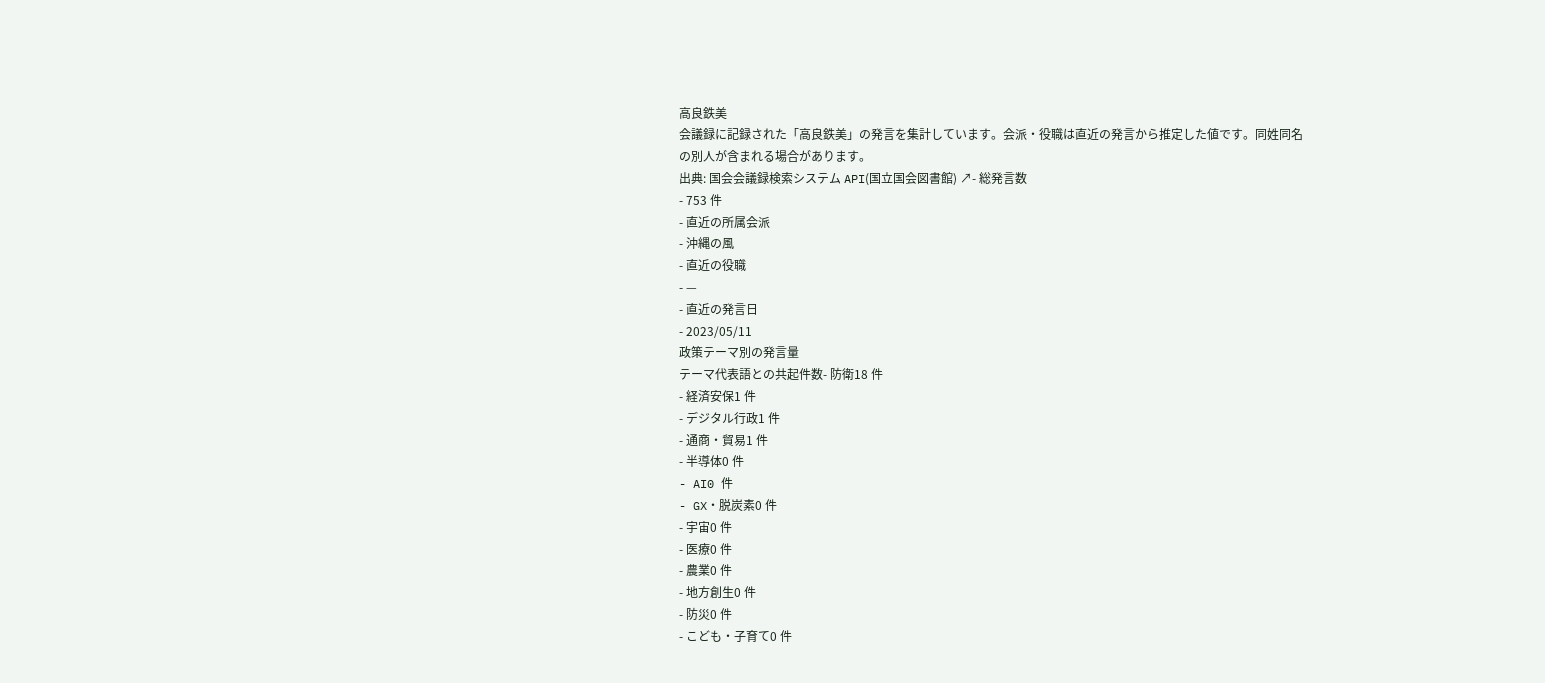高良鉄美
会議録に記録された「高良鉄美」の発言を集計しています。会派・役職は直近の発言から推定した値です。同姓同名の別人が含まれる場合があります。
出典: 国会会議録検索システム API(国立国会図書館) ↗- 総発言数
- 753 件
- 直近の所属会派
- 沖縄の風
- 直近の役職
- —
- 直近の発言日
- 2023/05/11
政策テーマ別の発言量
テーマ代表語との共起件数- 防衛18 件
- 経済安保1 件
- デジタル行政1 件
- 通商・貿易1 件
- 半導体0 件
- AI0 件
- GX・脱炭素0 件
- 宇宙0 件
- 医療0 件
- 農業0 件
- 地方創生0 件
- 防災0 件
- こども・子育て0 件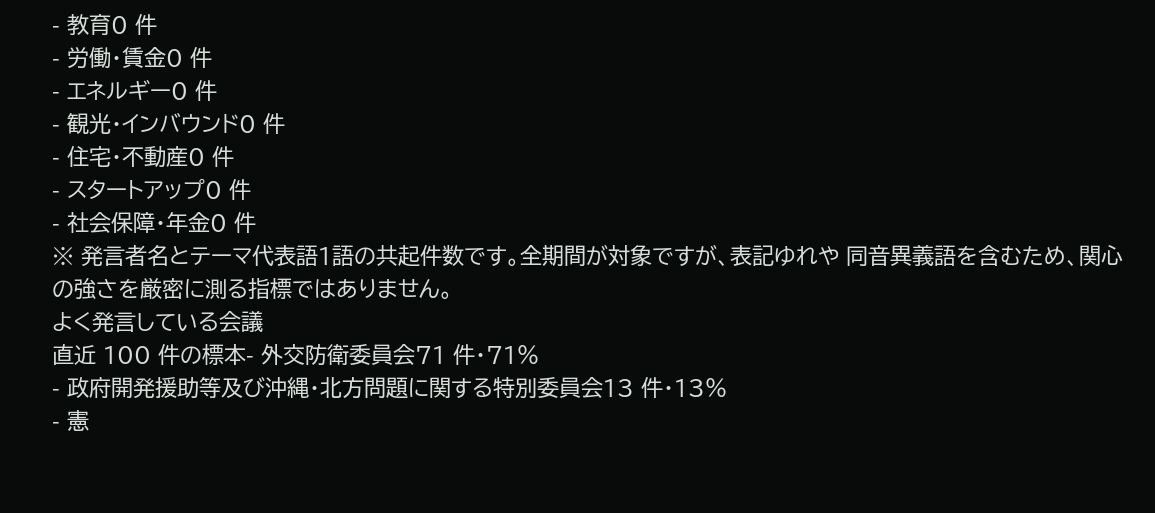- 教育0 件
- 労働・賃金0 件
- エネルギー0 件
- 観光・インバウンド0 件
- 住宅・不動産0 件
- スタートアップ0 件
- 社会保障・年金0 件
※ 発言者名とテーマ代表語1語の共起件数です。全期間が対象ですが、表記ゆれや 同音異義語を含むため、関心の強さを厳密に測る指標ではありません。
よく発言している会議
直近 100 件の標本- 外交防衛委員会71 件・71%
- 政府開発援助等及び沖縄・北方問題に関する特別委員会13 件・13%
- 憲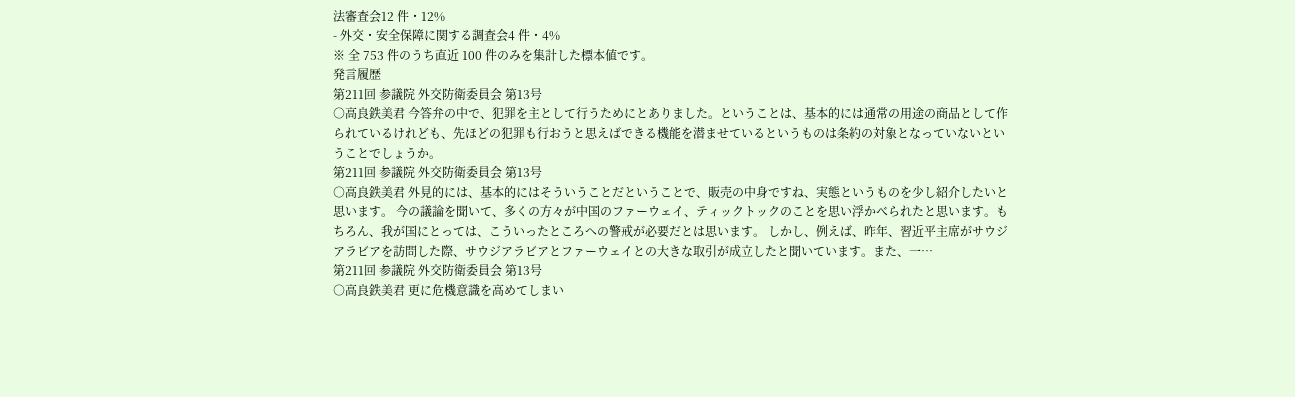法審査会12 件・12%
- 外交・安全保障に関する調査会4 件・4%
※ 全 753 件のうち直近 100 件のみを集計した標本値です。
発言履歴
第211回 参議院 外交防衛委員会 第13号
○高良鉄美君 今答弁の中で、犯罪を主として行うためにとありました。ということは、基本的には通常の用途の商品として作られているけれども、先ほどの犯罪も行おうと思えばできる機能を潜ませているというものは条約の対象となっていないということでしょうか。
第211回 参議院 外交防衛委員会 第13号
○高良鉄美君 外見的には、基本的にはそういうことだということで、販売の中身ですね、実態というものを少し紹介したいと思います。 今の議論を聞いて、多くの方々が中国のファーウェイ、ティックトックのことを思い浮かべられたと思います。もちろん、我が国にとっては、こういったところへの警戒が必要だとは思います。 しかし、例えば、昨年、習近平主席がサウジアラビアを訪問した際、サウジアラビアとファーウェイとの大きな取引が成立したと聞いています。また、一…
第211回 参議院 外交防衛委員会 第13号
○高良鉄美君 更に危機意識を高めてしまい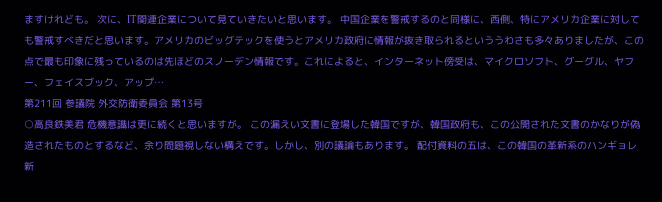ますけれども。 次に、IT関連企業について見ていきたいと思います。 中国企業を警戒するのと同様に、西側、特にアメリカ企業に対しても警戒すべきだと思います。アメリカのビッグテックを使うとアメリカ政府に情報が抜き取られるといううわさも多々ありましたが、この点で最も印象に残っているのは先ほどのスノーデン情報です。これによると、インターネット傍受は、マイクロソフト、グーグル、ヤフー、フェイスブック、アップ…
第211回 参議院 外交防衛委員会 第13号
○高良鉄美君 危機意識は更に続くと思いますが。 この漏えい文書に登場した韓国ですが、韓国政府も、この公開された文書のかなりが偽造されたものとするなど、余り問題視しない構えです。しかし、別の議論もあります。 配付資料の五は、この韓国の革新系のハンギョレ新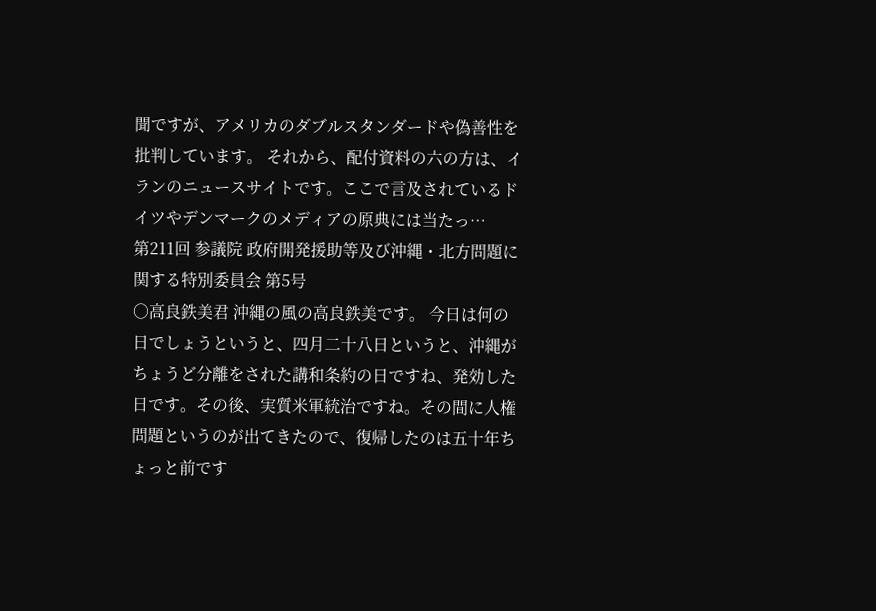聞ですが、アメリカのダブルスタンダードや偽善性を批判しています。 それから、配付資料の六の方は、イランのニュースサイトです。ここで言及されているドイツやデンマークのメディアの原典には当たっ…
第211回 参議院 政府開発援助等及び沖縄・北方問題に関する特別委員会 第5号
○高良鉄美君 沖縄の風の高良鉄美です。 今日は何の日でしょうというと、四月二十八日というと、沖縄がちょうど分離をされた講和条約の日ですね、発効した日です。その後、実質米軍統治ですね。その間に人権問題というのが出てきたので、復帰したのは五十年ちょっと前です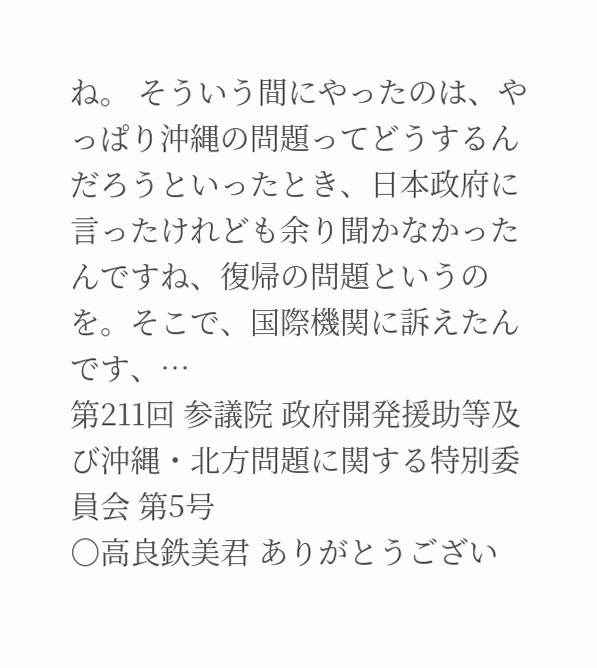ね。 そういう間にやったのは、やっぱり沖縄の問題ってどうするんだろうといったとき、日本政府に言ったけれども余り聞かなかったんですね、復帰の問題というのを。そこで、国際機関に訴えたんです、…
第211回 参議院 政府開発援助等及び沖縄・北方問題に関する特別委員会 第5号
○高良鉄美君 ありがとうござい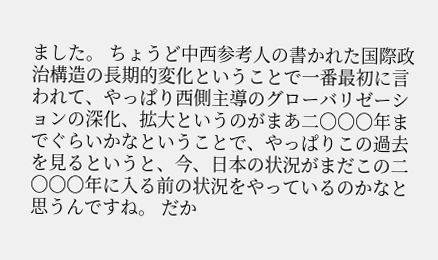ました。 ちょうど中西参考人の書かれた国際政治構造の長期的変化ということで一番最初に言われて、やっぱり西側主導のグローバリゼーションの深化、拡大というのがまあ二〇〇〇年までぐらいかなということで、やっぱりこの過去を見るというと、今、日本の状況がまだこの二〇〇〇年に入る前の状況をやっているのかなと思うんですね。 だか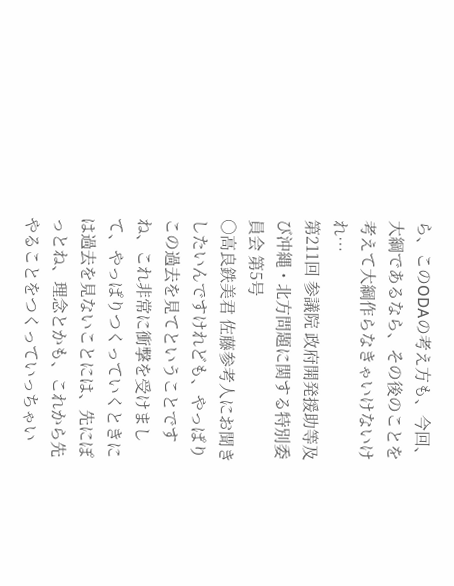ら、このODAの考え方も、今回、大綱であるなら、その後のことを考えて大綱作らなきゃいけないけれ…
第211回 参議院 政府開発援助等及び沖縄・北方問題に関する特別委員会 第5号
○高良鉄美君 佐藤参考人にお聞きしたいんですけれども、やっぱりこの過去を見てということですね、これ非常に衝撃を受けまして、やっぱりつくっていくときには過去を見ないことには、先にぽっとね、理念とかも、これから先やることをつくっていっちゃい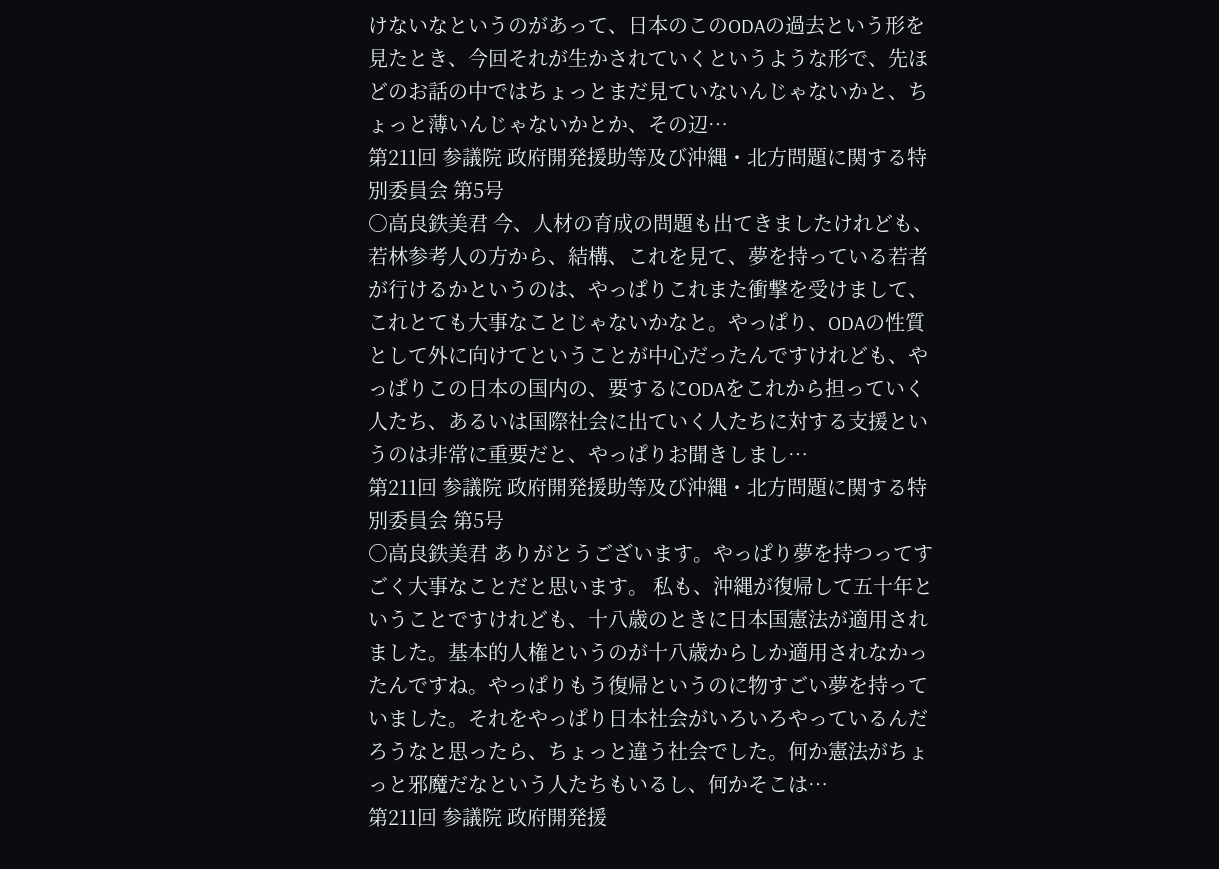けないなというのがあって、日本のこのODAの過去という形を見たとき、今回それが生かされていくというような形で、先ほどのお話の中ではちょっとまだ見ていないんじゃないかと、ちょっと薄いんじゃないかとか、その辺…
第211回 参議院 政府開発援助等及び沖縄・北方問題に関する特別委員会 第5号
○高良鉄美君 今、人材の育成の問題も出てきましたけれども、若林参考人の方から、結構、これを見て、夢を持っている若者が行けるかというのは、やっぱりこれまた衝撃を受けまして、これとても大事なことじゃないかなと。やっぱり、ODAの性質として外に向けてということが中心だったんですけれども、やっぱりこの日本の国内の、要するにODAをこれから担っていく人たち、あるいは国際社会に出ていく人たちに対する支援というのは非常に重要だと、やっぱりお聞きしまし…
第211回 参議院 政府開発援助等及び沖縄・北方問題に関する特別委員会 第5号
○高良鉄美君 ありがとうございます。やっぱり夢を持つってすごく大事なことだと思います。 私も、沖縄が復帰して五十年ということですけれども、十八歳のときに日本国憲法が適用されました。基本的人権というのが十八歳からしか適用されなかったんですね。やっぱりもう復帰というのに物すごい夢を持っていました。それをやっぱり日本社会がいろいろやっているんだろうなと思ったら、ちょっと違う社会でした。何か憲法がちょっと邪魔だなという人たちもいるし、何かそこは…
第211回 参議院 政府開発援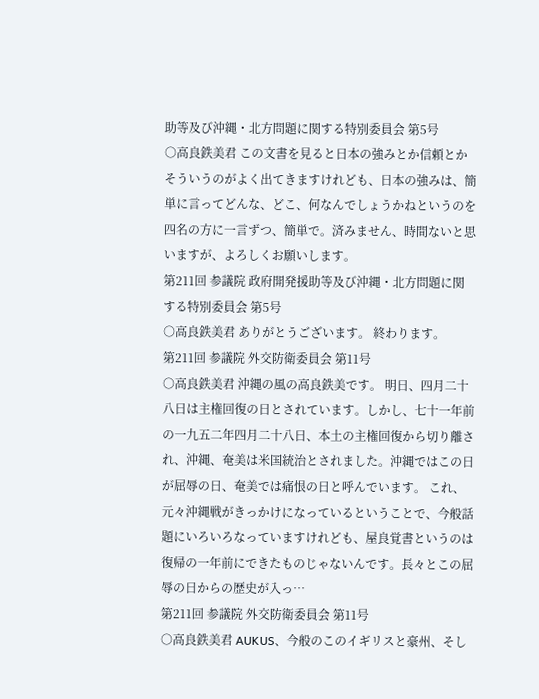助等及び沖縄・北方問題に関する特別委員会 第5号
○高良鉄美君 この文書を見ると日本の強みとか信頼とかそういうのがよく出てきますけれども、日本の強みは、簡単に言ってどんな、どこ、何なんでしょうかねというのを四名の方に一言ずつ、簡単で。済みません、時間ないと思いますが、よろしくお願いします。
第211回 参議院 政府開発援助等及び沖縄・北方問題に関する特別委員会 第5号
○高良鉄美君 ありがとうございます。 終わります。
第211回 参議院 外交防衛委員会 第11号
○高良鉄美君 沖縄の風の高良鉄美です。 明日、四月二十八日は主権回復の日とされています。しかし、七十一年前の一九五二年四月二十八日、本土の主権回復から切り離され、沖縄、奄美は米国統治とされました。沖縄ではこの日が屈辱の日、奄美では痛恨の日と呼んでいます。 これ、元々沖縄戦がきっかけになっているということで、今般話題にいろいろなっていますけれども、屋良覚書というのは復帰の一年前にできたものじゃないんです。長々とこの屈辱の日からの歴史が入っ…
第211回 参議院 外交防衛委員会 第11号
○高良鉄美君 AUKUS、今般のこのイギリスと豪州、そし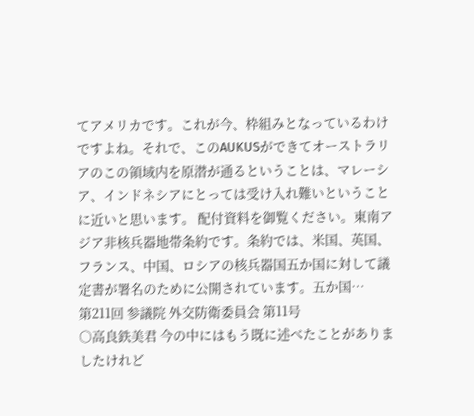てアメリカです。これが今、枠組みとなっているわけですよね。それで、このAUKUSができてオーストラリアのこの領域内を原潜が通るということは、マレーシア、インドネシアにとっては受け入れ難いということに近いと思います。 配付資料を御覧ください。東南アジア非核兵器地帯条約です。条約では、米国、英国、フランス、中国、ロシアの核兵器国五か国に対して議定書が署名のために公開されています。五か国…
第211回 参議院 外交防衛委員会 第11号
○高良鉄美君 今の中にはもう既に述べたことがありましたけれど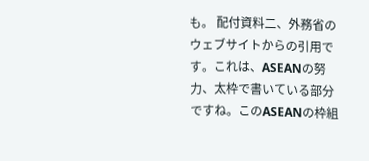も。 配付資料二、外務省のウェブサイトからの引用です。これは、ASEANの努力、太枠で書いている部分ですね。このASEANの枠組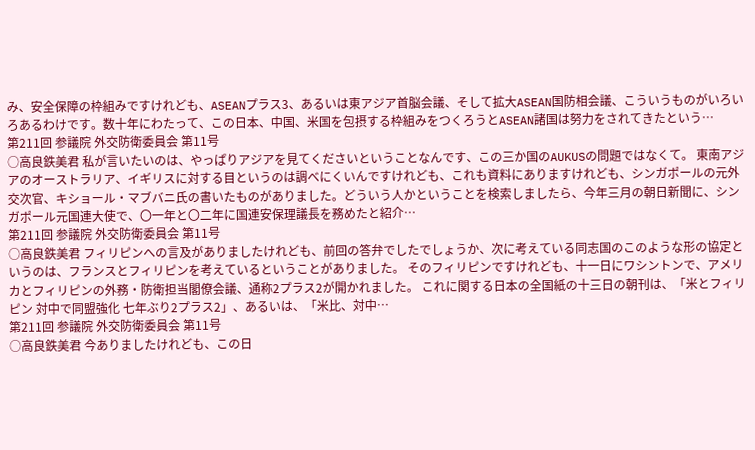み、安全保障の枠組みですけれども、ASEANプラス3、あるいは東アジア首脳会議、そして拡大ASEAN国防相会議、こういうものがいろいろあるわけです。数十年にわたって、この日本、中国、米国を包摂する枠組みをつくろうとASEAN諸国は努力をされてきたという…
第211回 参議院 外交防衛委員会 第11号
○高良鉄美君 私が言いたいのは、やっぱりアジアを見てくださいということなんです、この三か国のAUKUSの問題ではなくて。 東南アジアのオーストラリア、イギリスに対する目というのは調べにくいんですけれども、これも資料にありますけれども、シンガポールの元外交次官、キショール・マブバニ氏の書いたものがありました。どういう人かということを検索しましたら、今年三月の朝日新聞に、シンガポール元国連大使で、〇一年と〇二年に国連安保理議長を務めたと紹介…
第211回 参議院 外交防衛委員会 第11号
○高良鉄美君 フィリピンへの言及がありましたけれども、前回の答弁でしたでしょうか、次に考えている同志国のこのような形の協定というのは、フランスとフィリピンを考えているということがありました。 そのフィリピンですけれども、十一日にワシントンで、アメリカとフィリピンの外務・防衛担当閣僚会議、通称2プラス2が開かれました。 これに関する日本の全国紙の十三日の朝刊は、「米とフィリピン 対中で同盟強化 七年ぶり2プラス2」、あるいは、「米比、対中…
第211回 参議院 外交防衛委員会 第11号
○高良鉄美君 今ありましたけれども、この日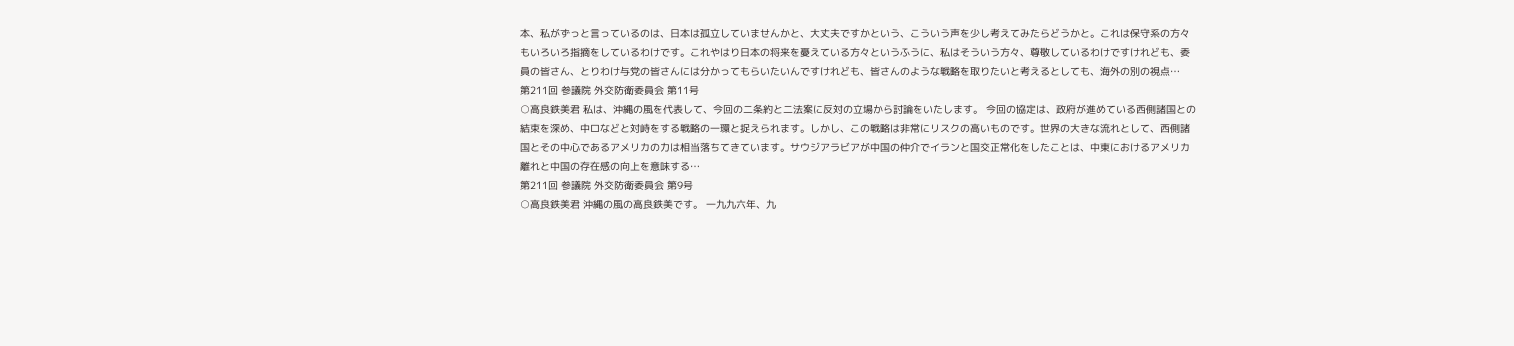本、私がずっと言っているのは、日本は孤立していませんかと、大丈夫ですかという、こういう声を少し考えてみたらどうかと。これは保守系の方々もいろいろ指摘をしているわけです。これやはり日本の将来を憂えている方々というふうに、私はそういう方々、尊敬しているわけですけれども、委員の皆さん、とりわけ与党の皆さんには分かってもらいたいんですけれども、皆さんのような戦略を取りたいと考えるとしても、海外の別の視点…
第211回 参議院 外交防衛委員会 第11号
○高良鉄美君 私は、沖縄の風を代表して、今回の二条約と二法案に反対の立場から討論をいたします。 今回の協定は、政府が進めている西側諸国との結束を深め、中ロなどと対峙をする戦略の一環と捉えられます。しかし、この戦略は非常にリスクの高いものです。世界の大きな流れとして、西側諸国とその中心であるアメリカの力は相当落ちてきています。サウジアラビアが中国の仲介でイランと国交正常化をしたことは、中東におけるアメリカ離れと中国の存在感の向上を意味する…
第211回 参議院 外交防衛委員会 第9号
○高良鉄美君 沖縄の風の高良鉄美です。 一九九六年、九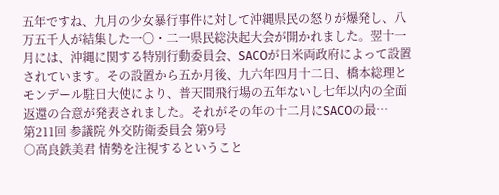五年ですね、九月の少女暴行事件に対して沖縄県民の怒りが爆発し、八万五千人が結集した一〇・二一県民総決起大会が開かれました。翌十一月には、沖縄に関する特別行動委員会、SACOが日米両政府によって設置されています。その設置から五か月後、九六年四月十二日、橋本総理とモンデール駐日大使により、普天間飛行場の五年ないし七年以内の全面返還の合意が発表されました。それがその年の十二月にSACOの最…
第211回 参議院 外交防衛委員会 第9号
○高良鉄美君 情勢を注視するということ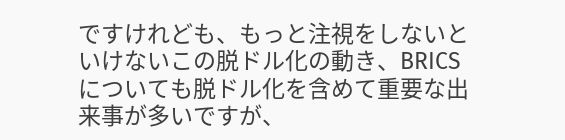ですけれども、もっと注視をしないといけないこの脱ドル化の動き、BRICSについても脱ドル化を含めて重要な出来事が多いですが、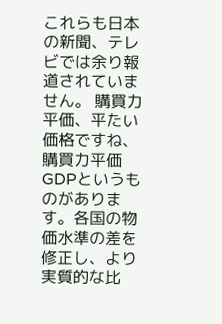これらも日本の新聞、テレビでは余り報道されていません。 購買力平価、平たい価格ですね、購買力平価GDPというものがあります。各国の物価水準の差を修正し、より実質的な比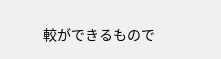較ができるもので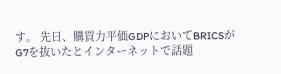す。 先日、購買力平価GDPにおいてBRICSがG7を抜いたとインターネットで話題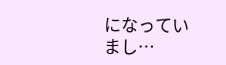になっていまし…